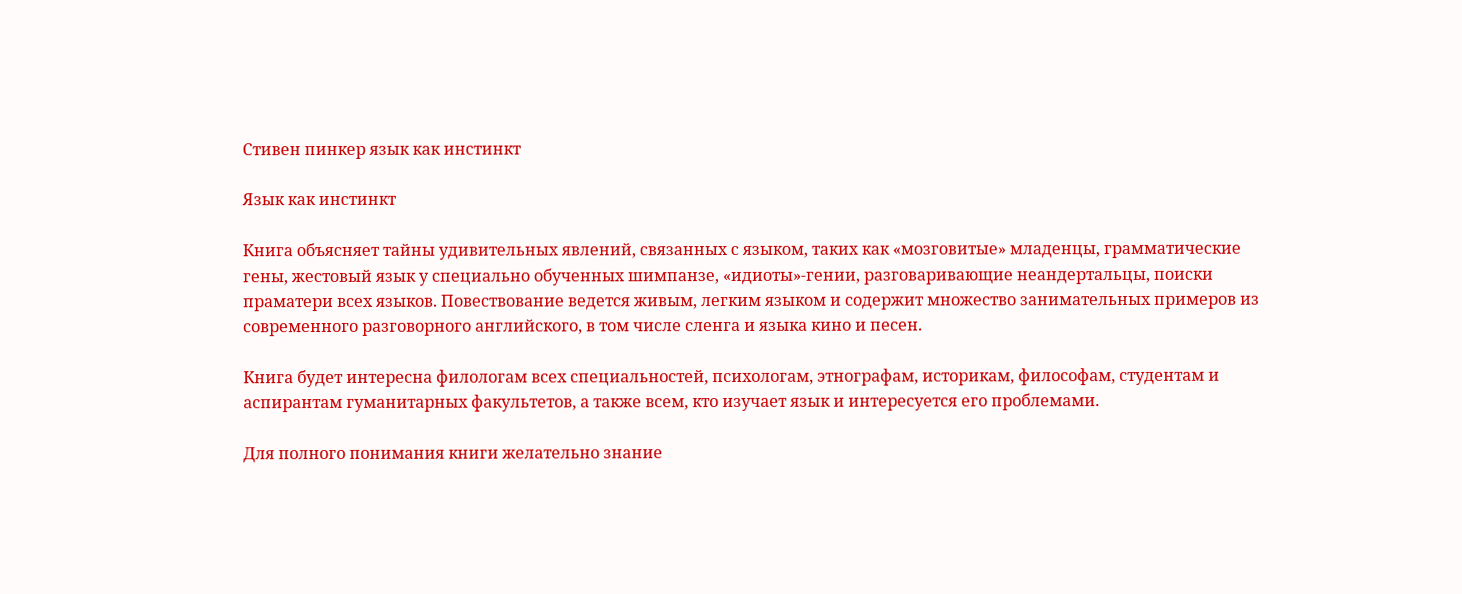Стивен пинкер язык как инстинкт

Язык как инстинкт

Книга объясняет тайны удивительных явлений, связанных с языком, таких как «мозговитые» младенцы, грамматические гены, жестовый язык у специально обученных шимпанзе, «идиоты»-гении, разговаривающие неандертальцы, поиски праматери всех языков. Повествование ведется живым, легким языком и содержит множество занимательных примеров из современного разговорного английского, в том числе сленга и языка кино и песен.

Книга будет интересна филологам всех специальностей, психологам, этнографам, историкам, философам, студентам и аспирантам гуманитарных факультетов, а также всем, кто изучает язык и интересуется его проблемами.

Для полного понимания книги желательно знание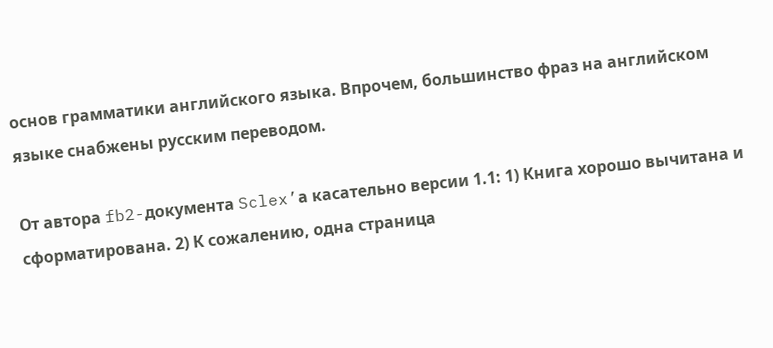основ грамматики английского языка. Впрочем, большинство фраз на английском языке снабжены русским переводом.

От автора fb2-документа Sclex’а касательно версии 1.1: 1) Книга хорошо вычитана и сформатирована. 2) К сожалению, одна страница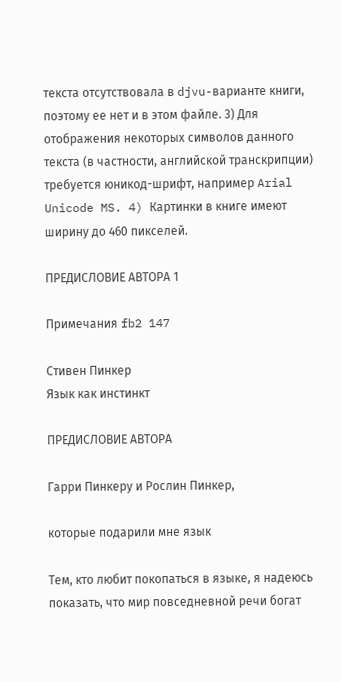текста отсутствовала в djvu-варианте книги, поэтому ее нет и в этом файле. 3) Для отображения некоторых символов данного текста (в частности, английской транскрипции) требуется юникод-шрифт, например Arial Unicode MS. 4) Картинки в книге имеют ширину до 460 пикселей.

ПРЕДИСЛОВИЕ АВТОРА 1

Примечания fb2 147

Стивен Пинкер
Язык как инстинкт

ПРЕДИСЛОВИЕ АВТОРА

Гарри Пинкеру и Рослин Пинкер,

которые подарили мне язык

Тем, кто любит покопаться в языке, я надеюсь показать, что мир повседневной речи богат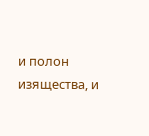и полон изящества, и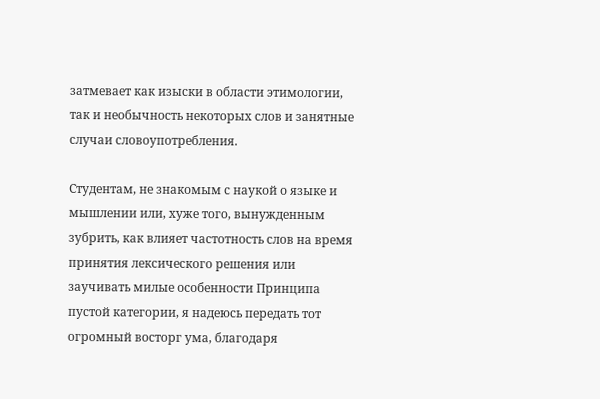затмевает как изыски в области этимологии, так и необычность некоторых слов и занятные случаи словоупотребления.

Студентам, не знакомым с наукой о языке и мышлении или, хуже того, вынужденным зубрить, как влияет частотность слов на время принятия лексического решения или заучивать милые особенности Принципа пустой категории, я надеюсь передать тот огромный восторг ума, благодаря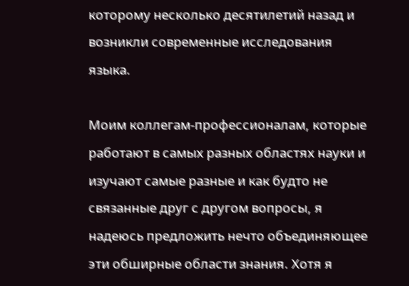которому несколько десятилетий назад и возникли современные исследования языка.

Моим коллегам-профессионалам, которые работают в самых разных областях науки и изучают самые разные и как будто не связанные друг с другом вопросы, я надеюсь предложить нечто объединяющее эти обширные области знания. Хотя я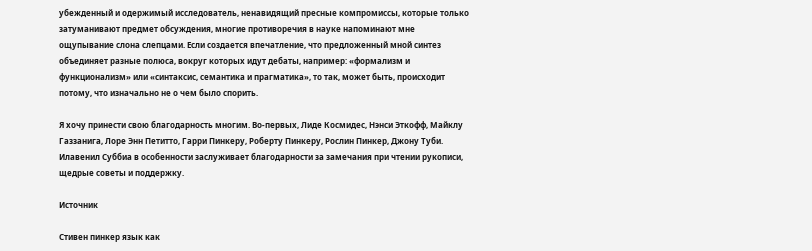убежденный и одержимый исследователь, ненавидящий пресные компромиссы, которые только затуманивают предмет обсуждения, многие противоречия в науке напоминают мне ощупывание слона слепцами. Если создается впечатление, что предложенный мной синтез объединяет разные полюса, вокруг которых идут дебаты, например: «формализм и функционализм» или «синтаксис, семантика и прагматика», то так, может быть, происходит потому, что изначально не о чем было спорить.

Я хочу принести свою благодарность многим. Во-первых, Лиде Космидес, Нэнси Эткофф, Майклу Газзанига, Лоре Энн Петитто, Гарри Пинкеру, Роберту Пинкеру, Рослин Пинкер, Джону Туби. Илавенил Суббиа в особенности заслуживает благодарности за замечания при чтении рукописи, щедрые советы и поддержку.

Источник

Стивен пинкер язык как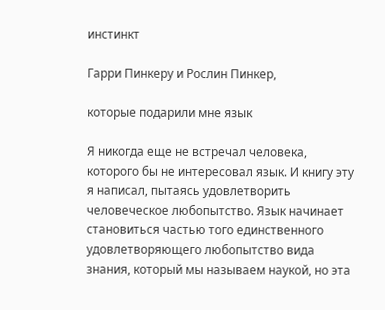инстинкт

Гарри Пинкеру и Рослин Пинкер,

которые подарили мне язык

Я никогда еще не встречал человека, которого бы не интересовал язык. И книгу эту я написал, пытаясь удовлетворить человеческое любопытство. Язык начинает становиться частью того единственного удовлетворяющего любопытство вида знания, который мы называем наукой, но эта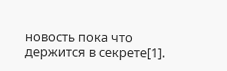новость пока что держится в секрете[1].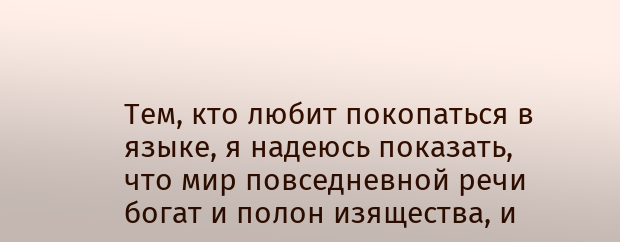Тем, кто любит покопаться в языке, я надеюсь показать, что мир повседневной речи богат и полон изящества, и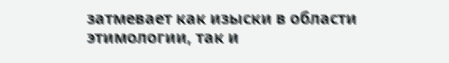затмевает как изыски в области этимологии, так и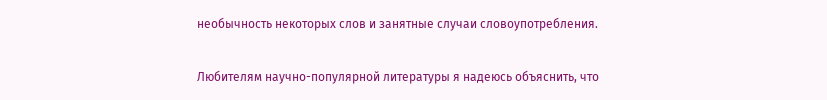необычность некоторых слов и занятные случаи словоупотребления.

Любителям научно-популярной литературы я надеюсь объяснить, что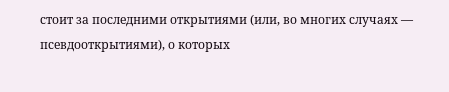стоит за последними открытиями (или, во многих случаях — псевдооткрытиями), о которых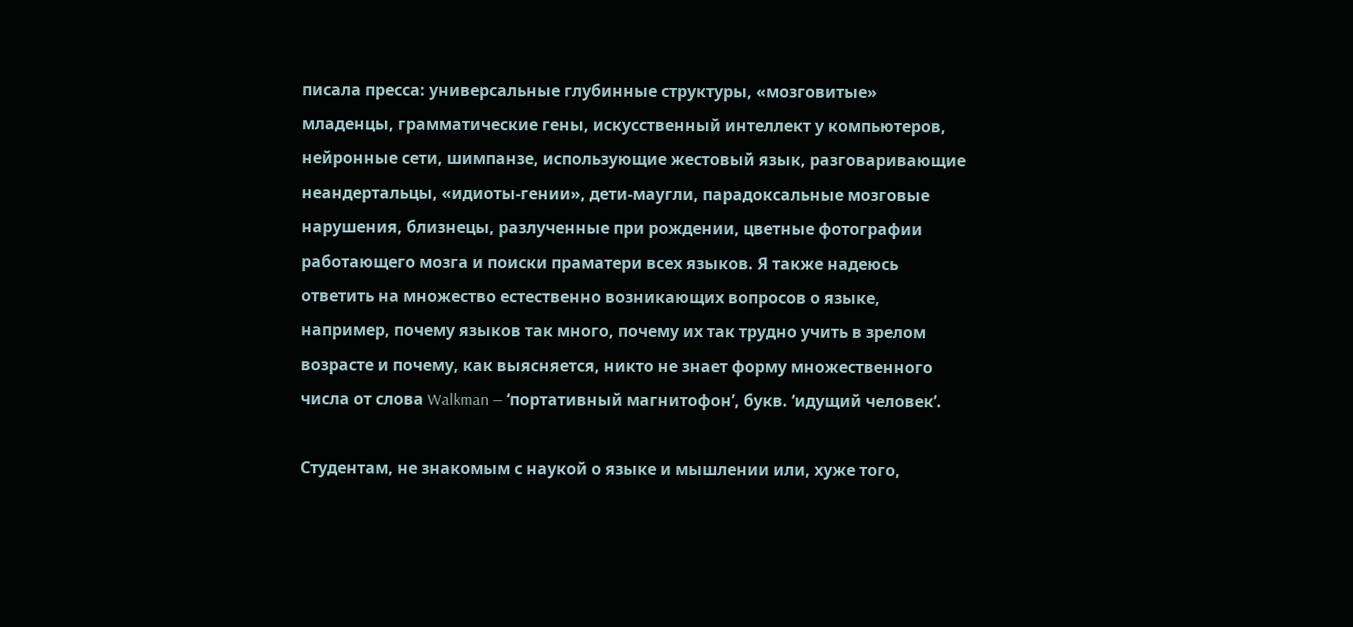писала пресса: универсальные глубинные структуры, «мозговитые» младенцы, грамматические гены, искусственный интеллект у компьютеров, нейронные сети, шимпанзе, использующие жестовый язык, разговаривающие неандертальцы, «идиоты-гении», дети-маугли, парадоксальные мозговые нарушения, близнецы, разлученные при рождении, цветные фотографии работающего мозга и поиски праматери всех языков. Я также надеюсь ответить на множество естественно возникающих вопросов о языке, например, почему языков так много, почему их так трудно учить в зрелом возрасте и почему, как выясняется, никто не знает форму множественного числа от слова Walkman — ‘портативный магнитофон’, букв. ‘идущий человек’.

Студентам, не знакомым с наукой о языке и мышлении или, хуже того,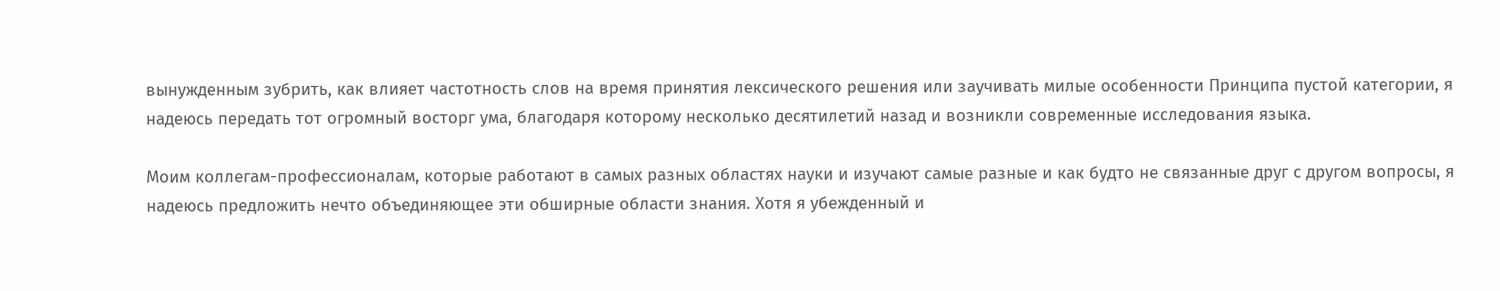вынужденным зубрить, как влияет частотность слов на время принятия лексического решения или заучивать милые особенности Принципа пустой категории, я надеюсь передать тот огромный восторг ума, благодаря которому несколько десятилетий назад и возникли современные исследования языка.

Моим коллегам-профессионалам, которые работают в самых разных областях науки и изучают самые разные и как будто не связанные друг с другом вопросы, я надеюсь предложить нечто объединяющее эти обширные области знания. Хотя я убежденный и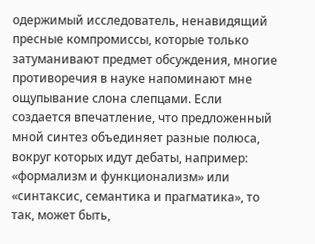одержимый исследователь, ненавидящий пресные компромиссы, которые только затуманивают предмет обсуждения, многие противоречия в науке напоминают мне ощупывание слона слепцами. Если создается впечатление, что предложенный мной синтез объединяет разные полюса, вокруг которых идут дебаты, например: «формализм и функционализм» или «синтаксис, семантика и прагматика», то так, может быть,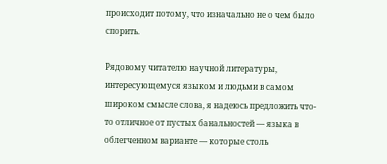происходит потому, что изначально не о чем было спорить.

Рядовому читателю научной литературы, интересующемуся языком и людьми в самом широком смысле слова, я надеюсь предложить что-то отличное от пустых банальностей — языка в облегченном варианте — которые столь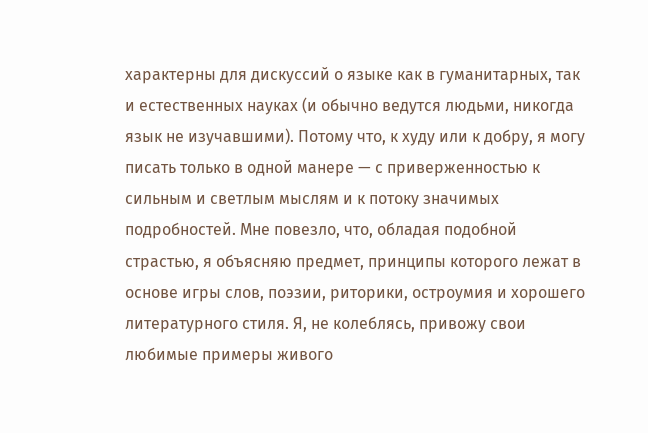характерны для дискуссий о языке как в гуманитарных, так и естественных науках (и обычно ведутся людьми, никогда язык не изучавшими). Потому что, к худу или к добру, я могу писать только в одной манере — с приверженностью к сильным и светлым мыслям и к потоку значимых подробностей. Мне повезло, что, обладая подобной страстью, я объясняю предмет, принципы которого лежат в основе игры слов, поэзии, риторики, остроумия и хорошего литературного стиля. Я, не колеблясь, привожу свои любимые примеры живого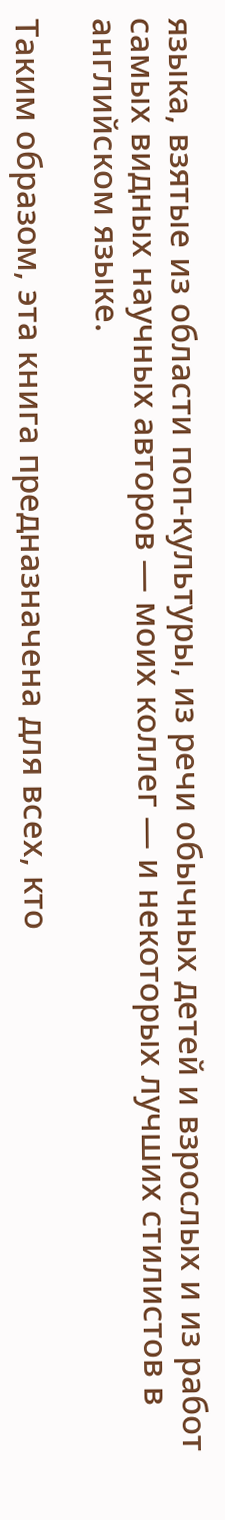языка, взятые из области поп-культуры, из речи обычных детей и взрослых и из работ самых видных научных авторов — моих коллег — и некоторых лучших стилистов в английском языке.

Таким образом, эта книга предназначена для всех, кто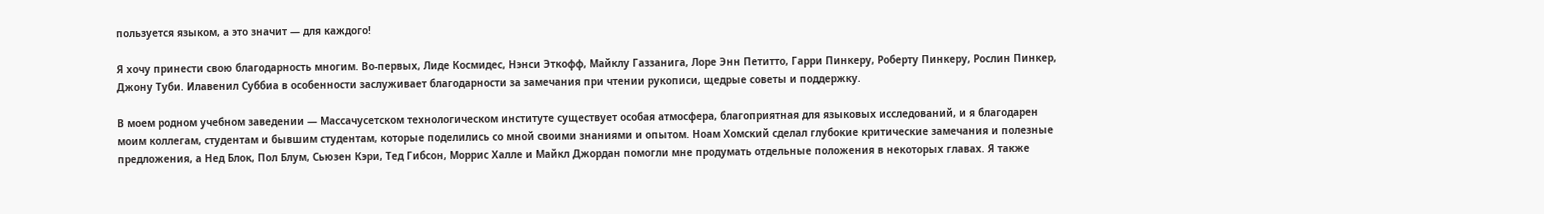пользуется языком, а это значит — для каждого!

Я хочу принести свою благодарность многим. Во-первых, Лиде Космидес, Нэнси Эткофф, Майклу Газзанига, Лоре Энн Петитто, Гарри Пинкеру, Роберту Пинкеру, Рослин Пинкер, Джону Туби. Илавенил Суббиа в особенности заслуживает благодарности за замечания при чтении рукописи, щедрые советы и поддержку.

В моем родном учебном заведении — Массачусетском технологическом институте существует особая атмосфера, благоприятная для языковых исследований, и я благодарен моим коллегам, студентам и бывшим студентам, которые поделились со мной своими знаниями и опытом. Ноам Хомский сделал глубокие критические замечания и полезные предложения, а Нед Блок, Пол Блум, Сьюзен Кэри, Тед Гибсон, Моррис Халле и Майкл Джордан помогли мне продумать отдельные положения в некоторых главах. Я также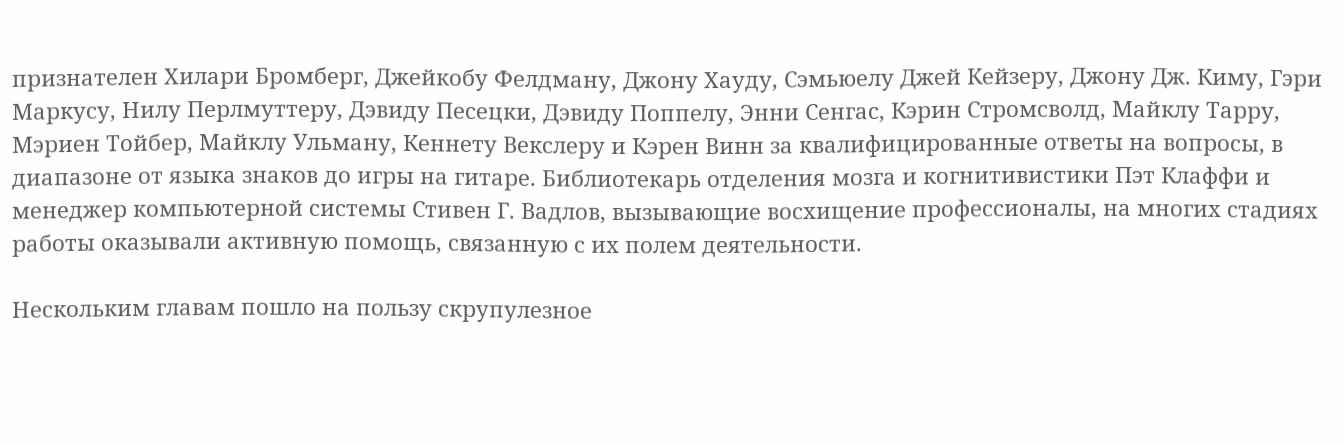признателен Хилари Бромберг, Джейкобу Фелдману, Джону Хауду, Сэмьюелу Джей Кейзеру, Джону Дж. Киму, Гэри Маркусу, Нилу Перлмуттеру, Дэвиду Песецки, Дэвиду Поппелу, Энни Сенгас, Кэрин Стромсволд, Майклу Тарру, Мэриен Тойбер, Майклу Ульману, Кеннету Векслеру и Кэрен Винн за квалифицированные ответы на вопросы, в диапазоне от языка знаков до игры на гитаре. Библиотекарь отделения мозга и когнитивистики Пэт Клаффи и менеджер компьютерной системы Стивен Г. Вадлов, вызывающие восхищение профессионалы, на многих стадиях работы оказывали активную помощь, связанную с их полем деятельности.

Нескольким главам пошло на пользу скрупулезное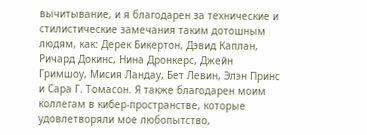вычитывание, и я благодарен за технические и стилистические замечания таким дотошным людям, как: Дерек Бикертон, Дэвид Каплан, Ричард Докинс, Нина Дронкерс, Джейн Гримшоу, Мисия Ландау, Бет Левин, Элэн Принс и Сара Г. Томасон. Я также благодарен моим коллегам в кибер-пространстве, которые удовлетворяли мое любопытство,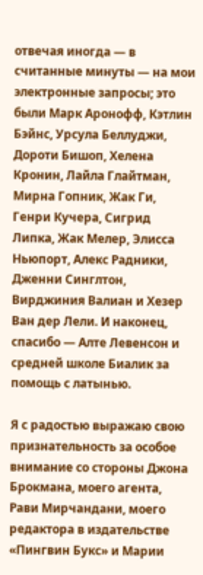отвечая иногда — в считанные минуты — на мои электронные запросы; это были Марк Аронофф, Кэтлин Бэйнс, Урсула Беллуджи, Дороти Бишоп, Хелена Кронин, Лайла Глайтман, Мирна Гопник, Жак Ги, Генри Кучера, Сигрид Липка, Жак Мелер, Элисса Ньюпорт, Алекс Радники, Дженни Синглтон, Вирджиния Валиан и Хезер Ван дер Лели. И наконец, спасибо — Алте Левенсон и средней школе Биалик за помощь с латынью.

Я с радостью выражаю свою признательность за особое внимание со стороны Джона Брокмана, моего агента, Рави Мирчандани, моего редактора в издательстве «Пингвин Букс» и Марии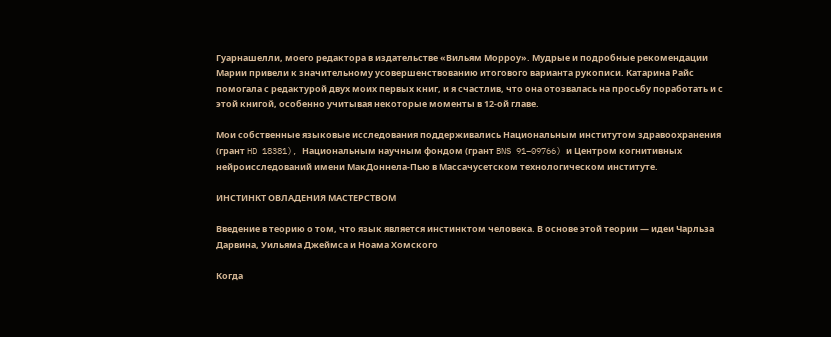Гуарнашелли, моего редактора в издательстве «Вильям Морроу». Мудрые и подробные рекомендации Марии привели к значительному усовершенствованию итогового варианта рукописи. Катарина Райс помогала с редактурой двух моих первых книг, и я счастлив, что она отозвалась на просьбу поработать и с этой книгой, особенно учитывая некоторые моменты в 12-ой главе.

Мои собственные языковые исследования поддерживались Национальным институтом здравоохранения (грант HD 18381), Национальным научным фондом (грант BNS 91–09766) и Центром когнитивных нейроисследований имени МакДоннела-Пью в Массачусетском технологическом институте.

ИНСТИНКТ ОВЛАДЕНИЯ МАСТЕРСТВОМ

Введение в теорию о том, что язык является инстинктом человека. В основе этой теории — идеи Чарльза Дарвина, Уильяма Джеймса и Ноама Хомского

Когда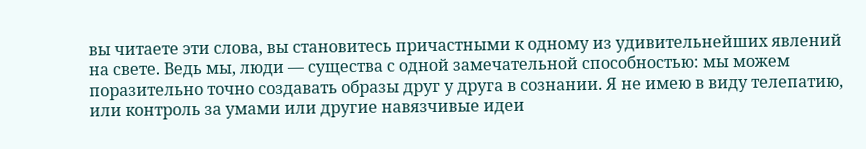вы читаете эти слова, вы становитесь причастными к одному из удивительнейших явлений на свете. Ведь мы, люди — существа с одной замечательной способностью: мы можем поразительно точно создавать образы друг у друга в сознании. Я не имею в виду телепатию, или контроль за умами или другие навязчивые идеи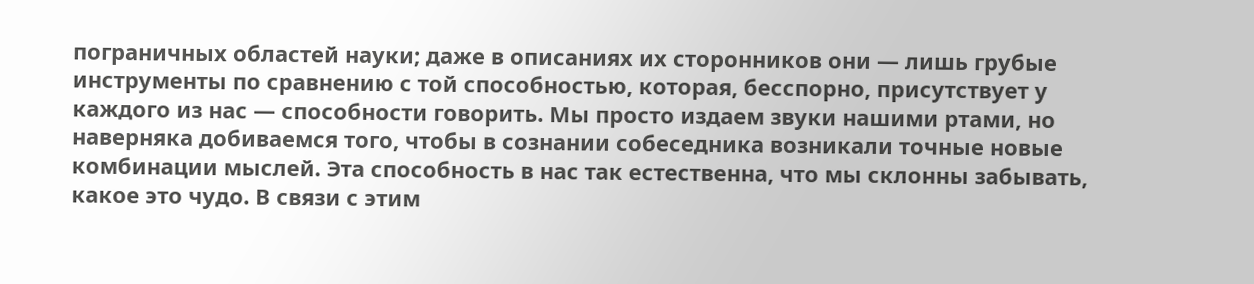пограничных областей науки; даже в описаниях их сторонников они — лишь грубые инструменты по сравнению с той способностью, которая, бесспорно, присутствует у каждого из нас — способности говорить. Мы просто издаем звуки нашими ртами, но наверняка добиваемся того, чтобы в сознании собеседника возникали точные новые комбинации мыслей. Эта способность в нас так естественна, что мы склонны забывать, какое это чудо. В связи с этим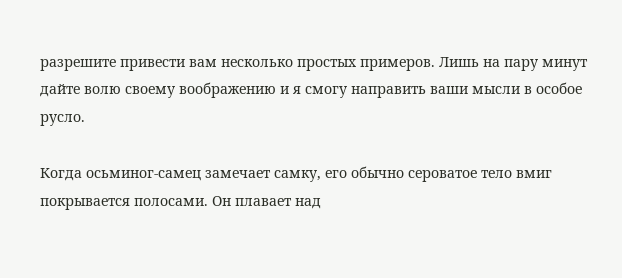разрешите привести вам несколько простых примеров. Лишь на пару минут дайте волю своему воображению и я смогу направить ваши мысли в особое русло.

Когда осьминог-самец замечает самку, его обычно сероватое тело вмиг покрывается полосами. Он плавает над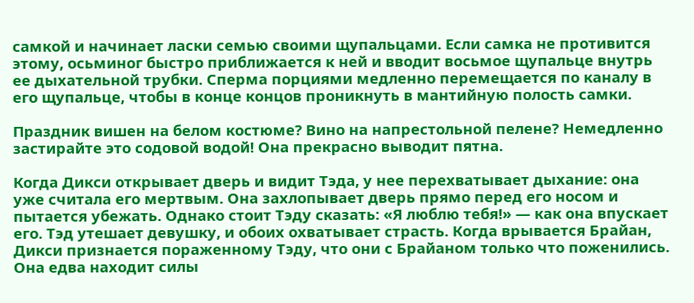самкой и начинает ласки семью своими щупальцами. Если самка не противится этому, осьминог быстро приближается к ней и вводит восьмое щупальце внутрь ее дыхательной трубки. Сперма порциями медленно перемещается по каналу в его щупальце, чтобы в конце концов проникнуть в мантийную полость самки.

Праздник вишен на белом костюме? Вино на напрестольной пелене? Немедленно застирайте это содовой водой! Она прекрасно выводит пятна.

Когда Дикси открывает дверь и видит Тэда, у нее перехватывает дыхание: она уже считала его мертвым. Она захлопывает дверь прямо перед его носом и пытается убежать. Однако стоит Тэду сказать: «Я люблю тебя!» — как она впускает его. Тэд утешает девушку, и обоих охватывает страсть. Когда врывается Брайан, Дикси признается пораженному Тэду, что они с Брайаном только что поженились. Она едва находит силы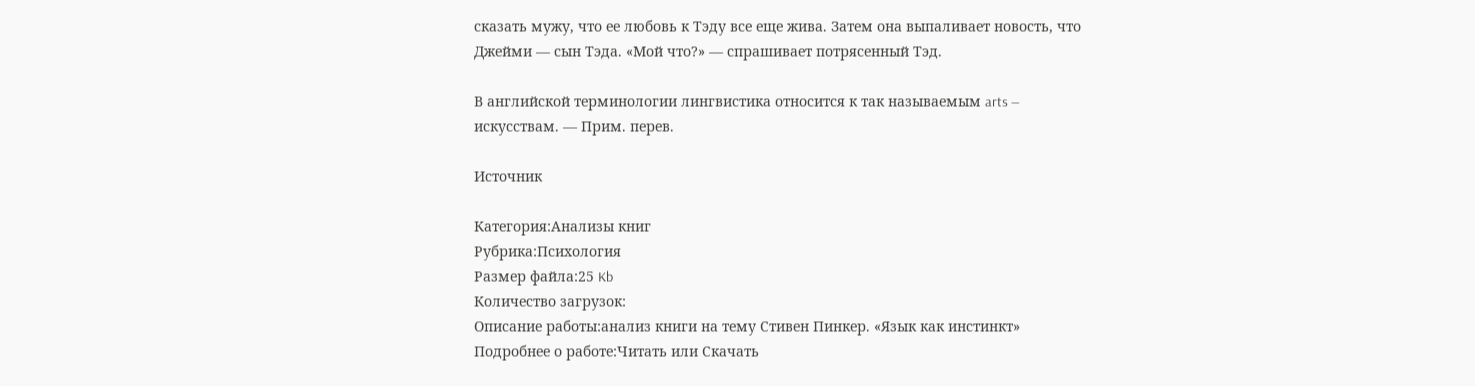сказать мужу, что ее любовь к Тэду все еще жива. Затем она выпаливает новость, что Джейми — сын Тэда. «Мой что?» — спрашивает потрясенный Тэд.

В английской терминологии лингвистика относится к так называемым arts — искусствам. — Прим. перев.

Источник

Категория:Анализы книг
Рубрика:Психология
Размер файла:25 Kb
Количество загрузок:
Описание работы:анализ книги на тему Стивен Пинкер. «Язык как инстинкт»
Подробнее о работе:Читать или Скачать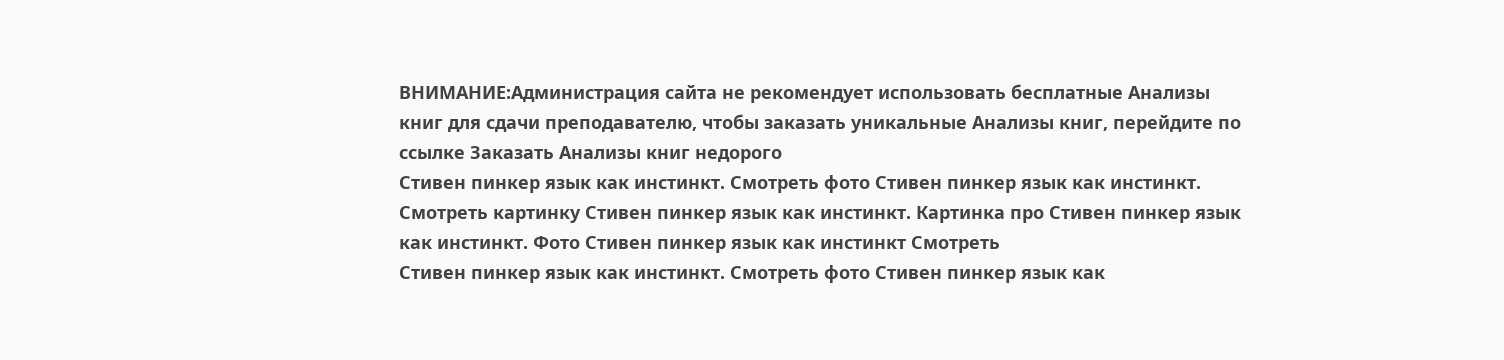ВНИМАНИЕ:Администрация сайта не рекомендует использовать бесплатные Анализы книг для сдачи преподавателю, чтобы заказать уникальные Анализы книг, перейдите по ссылке Заказать Анализы книг недорого
Стивен пинкер язык как инстинкт. Смотреть фото Стивен пинкер язык как инстинкт. Смотреть картинку Стивен пинкер язык как инстинкт. Картинка про Стивен пинкер язык как инстинкт. Фото Стивен пинкер язык как инстинкт Смотреть
Стивен пинкер язык как инстинкт. Смотреть фото Стивен пинкер язык как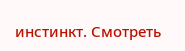инстинкт. Смотреть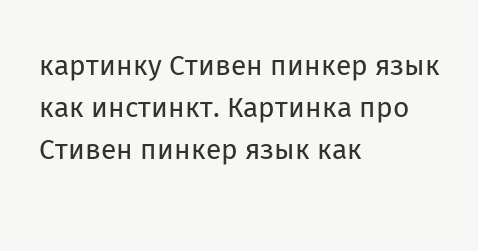картинку Стивен пинкер язык как инстинкт. Картинка про Стивен пинкер язык как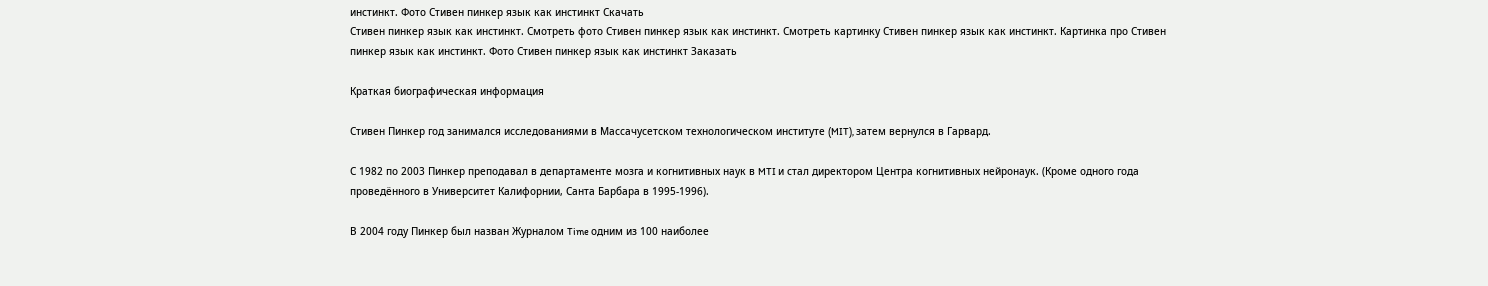инстинкт. Фото Стивен пинкер язык как инстинкт Скачать
Стивен пинкер язык как инстинкт. Смотреть фото Стивен пинкер язык как инстинкт. Смотреть картинку Стивен пинкер язык как инстинкт. Картинка про Стивен пинкер язык как инстинкт. Фото Стивен пинкер язык как инстинкт Заказать

Краткая биографическая информация

Стивен Пинкер год занимался исследованиями в Массачусетском технологическом институте (MIT), затем вернулся в Гарвард.

С 1982 по 2003 Пинкер преподавал в департаменте мозга и когнитивных наук в MTI и стал директором Центра когнитивных нейронаук. (Кроме одного года проведённого в Университет Калифорнии, Санта Барбара в 1995-1996).

В 2004 году Пинкер был назван Журналом Time одним из 100 наиболее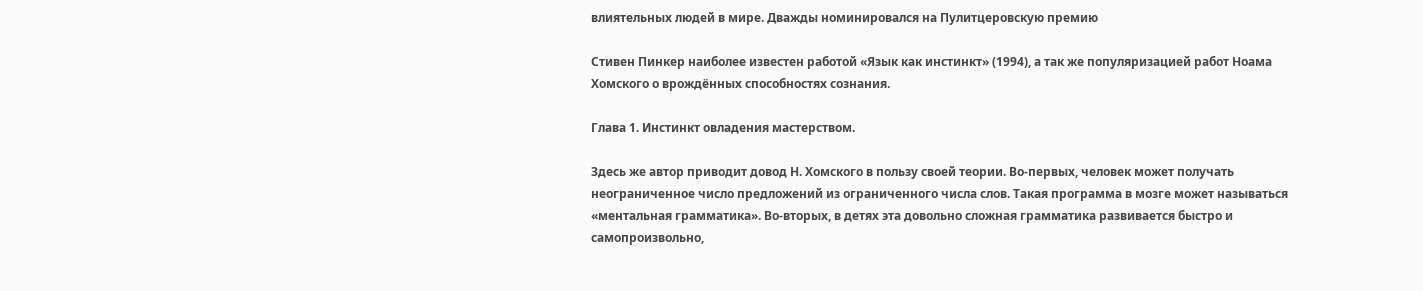влиятельных людей в мире. Дважды номинировался на Пулитцеровскую премию

Стивен Пинкер наиболее известен работой «Язык как инстинкт» (1994), а так же популяризацией работ Ноама Хомского о врождённых способностях сознания.

Глава 1. Инстинкт овладения мастерством.

Здесь же автор приводит довод Н. Хомского в пользу своей теории. Во-первых, человек может получать неограниченное число предложений из ограниченного числа слов. Такая программа в мозге может называться «ментальная грамматика». Во-вторых, в детях эта довольно сложная грамматика развивается быстро и самопроизвольно,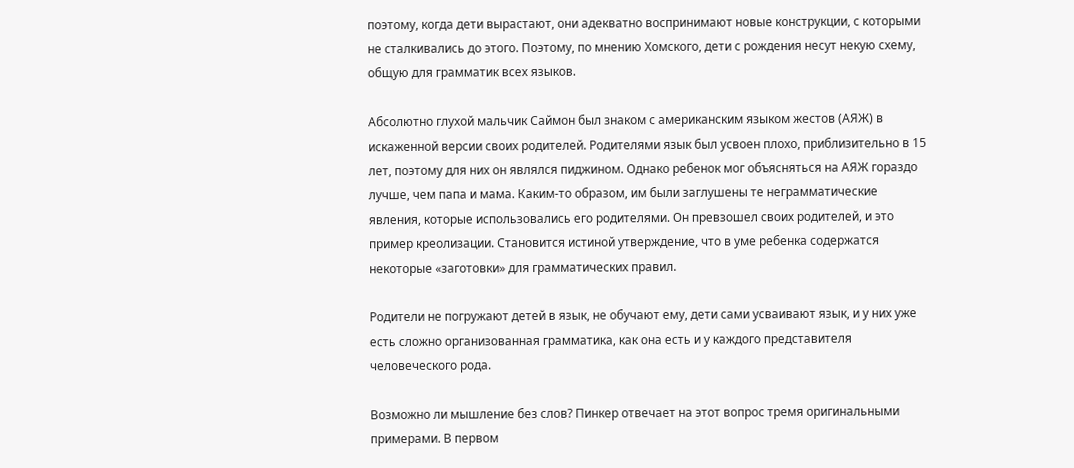поэтому, когда дети вырастают, они адекватно воспринимают новые конструкции, с которыми не сталкивались до этого. Поэтому, по мнению Хомского, дети с рождения несут некую схему, общую для грамматик всех языков.

Абсолютно глухой мальчик Саймон был знаком с американским языком жестов (АЯЖ) в искаженной версии своих родителей. Родителями язык был усвоен плохо, приблизительно в 15 лет, поэтому для них он являлся пиджином. Однако ребенок мог объясняться на АЯЖ гораздо лучше, чем папа и мама. Каким-то образом, им были заглушены те неграмматические явления, которые использовались его родителями. Он превзошел своих родителей, и это пример креолизации. Становится истиной утверждение, что в уме ребенка содержатся некоторые «заготовки» для грамматических правил.

Родители не погружают детей в язык, не обучают ему, дети сами усваивают язык, и у них уже есть сложно организованная грамматика, как она есть и у каждого представителя человеческого рода.

Возможно ли мышление без слов? Пинкер отвечает на этот вопрос тремя оригинальными примерами. В первом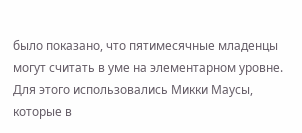было показано, что пятимесячные младенцы могут считать в уме на элементарном уровне. Для этого использовались Микки Маусы, которые в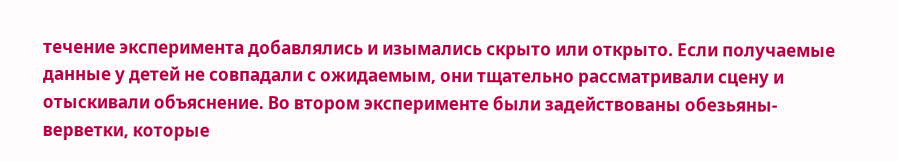течение эксперимента добавлялись и изымались скрыто или открыто. Если получаемые данные у детей не совпадали с ожидаемым, они тщательно рассматривали сцену и отыскивали объяснение. Во втором эксперименте были задействованы обезьяны-верветки, которые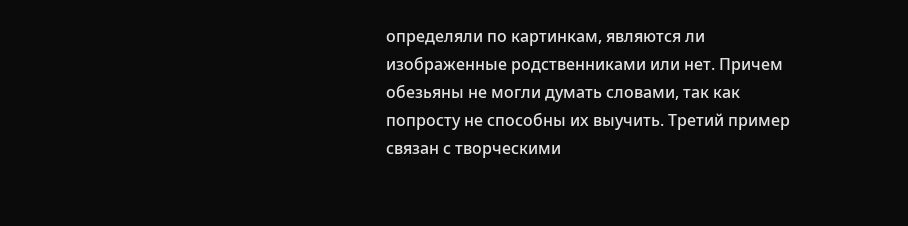определяли по картинкам, являются ли изображенные родственниками или нет. Причем обезьяны не могли думать словами, так как попросту не способны их выучить. Третий пример связан с творческими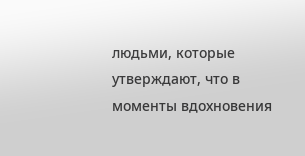людьми, которые утверждают, что в моменты вдохновения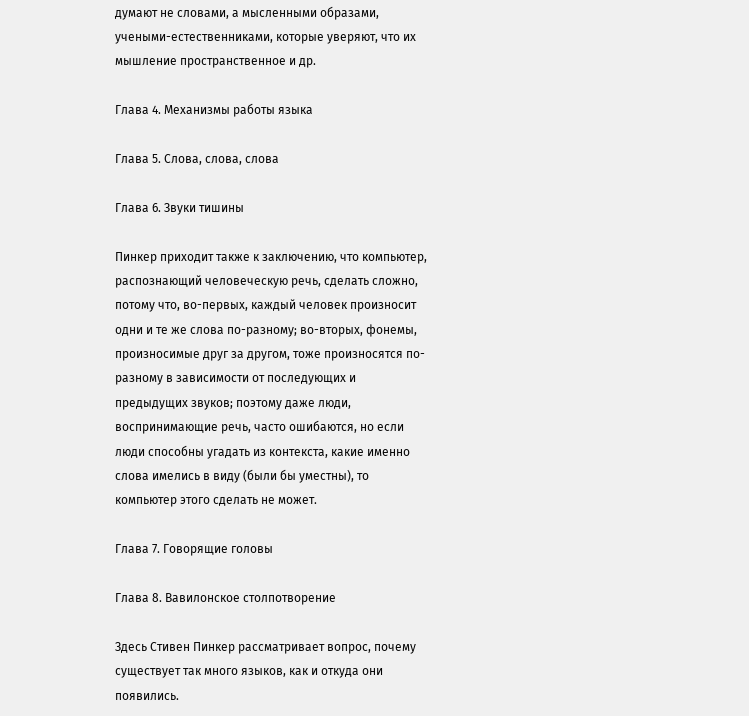думают не словами, а мысленными образами, учеными-естественниками, которые уверяют, что их мышление пространственное и др.

Глава 4. Механизмы работы языка

Глава 5. Слова, слова, слова

Глава 6. Звуки тишины

Пинкер приходит также к заключению, что компьютер, распознающий человеческую речь, сделать сложно, потому что, во-первых, каждый человек произносит одни и те же слова по-разному; во-вторых, фонемы, произносимые друг за другом, тоже произносятся по-разному в зависимости от последующих и предыдущих звуков; поэтому даже люди, воспринимающие речь, часто ошибаются, но если люди способны угадать из контекста, какие именно слова имелись в виду (были бы уместны), то компьютер этого сделать не может.

Глава 7. Говорящие головы

Глава 8. Вавилонское столпотворение

Здесь Стивен Пинкер рассматривает вопрос, почему существует так много языков, как и откуда они появились.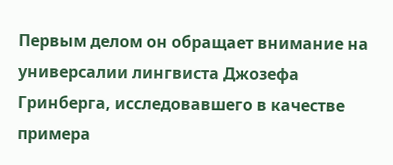Первым делом он обращает внимание на универсалии лингвиста Джозефа Гринберга, исследовавшего в качестве примера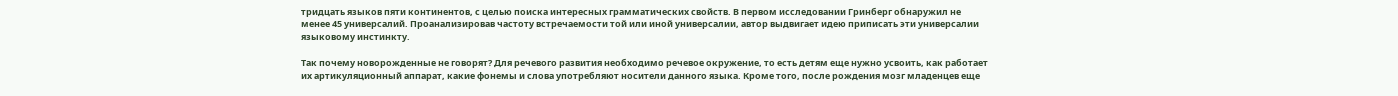тридцать языков пяти континентов, с целью поиска интересных грамматических свойств. В первом исследовании Гринберг обнаружил не менее 45 универсалий. Проанализировав частоту встречаемости той или иной универсалии, автор выдвигает идею приписать эти универсалии языковому инстинкту.

Так почему новорожденные не говорят? Для речевого развития необходимо речевое окружение, то есть детям еще нужно усвоить, как работает их артикуляционный аппарат, какие фонемы и слова употребляют носители данного языка. Кроме того, после рождения мозг младенцев еще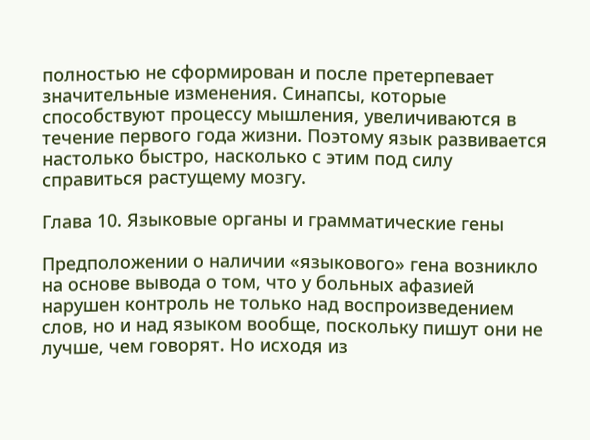полностью не сформирован и после претерпевает значительные изменения. Синапсы, которые способствуют процессу мышления, увеличиваются в течение первого года жизни. Поэтому язык развивается настолько быстро, насколько с этим под силу справиться растущему мозгу.

Глава 10. Языковые органы и грамматические гены

Предположении о наличии «языкового» гена возникло на основе вывода о том, что у больных афазией нарушен контроль не только над воспроизведением слов, но и над языком вообще, поскольку пишут они не лучше, чем говорят. Но исходя из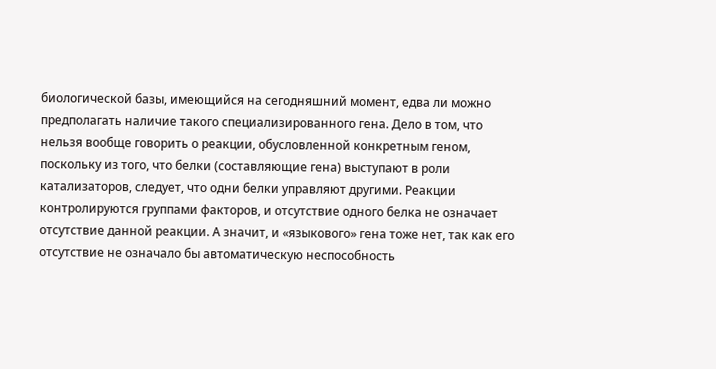биологической базы, имеющийся на сегодняшний момент, едва ли можно предполагать наличие такого специализированного гена. Дело в том, что нельзя вообще говорить о реакции, обусловленной конкретным геном, поскольку из того, что белки (составляющие гена) выступают в роли катализаторов, следует, что одни белки управляют другими. Реакции контролируются группами факторов, и отсутствие одного белка не означает отсутствие данной реакции. А значит, и «языкового» гена тоже нет, так как его отсутствие не означало бы автоматическую неспособность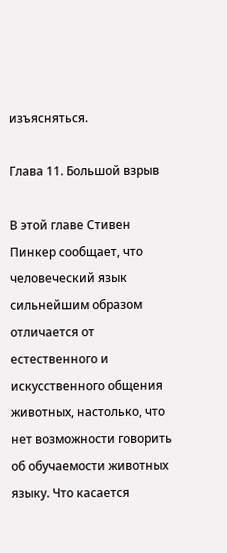изъясняться.

Глава 11. Большой взрыв

В этой главе Стивен Пинкер сообщает, что человеческий язык сильнейшим образом отличается от естественного и искусственного общения животных, настолько, что нет возможности говорить об обучаемости животных языку. Что касается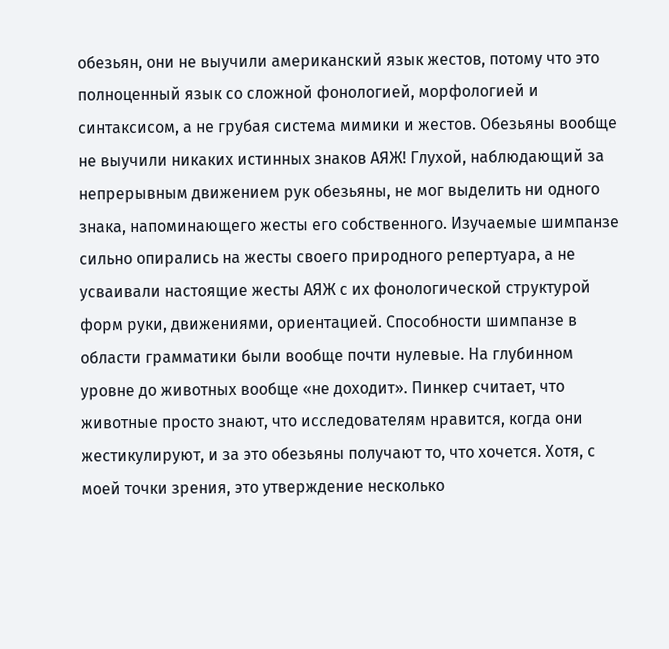обезьян, они не выучили американский язык жестов, потому что это полноценный язык со сложной фонологией, морфологией и синтаксисом, а не грубая система мимики и жестов. Обезьяны вообще не выучили никаких истинных знаков АЯЖ! Глухой, наблюдающий за непрерывным движением рук обезьяны, не мог выделить ни одного знака, напоминающего жесты его собственного. Изучаемые шимпанзе сильно опирались на жесты своего природного репертуара, а не усваивали настоящие жесты АЯЖ с их фонологической структурой форм руки, движениями, ориентацией. Способности шимпанзе в области грамматики были вообще почти нулевые. На глубинном уровне до животных вообще «не доходит». Пинкер считает, что животные просто знают, что исследователям нравится, когда они жестикулируют, и за это обезьяны получают то, что хочется. Хотя, с моей точки зрения, это утверждение несколько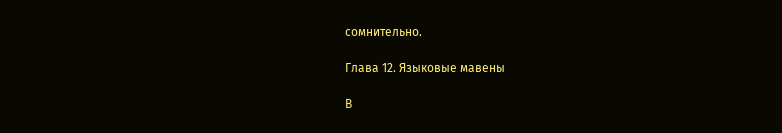сомнительно.

Глава 12. Языковые мавены

В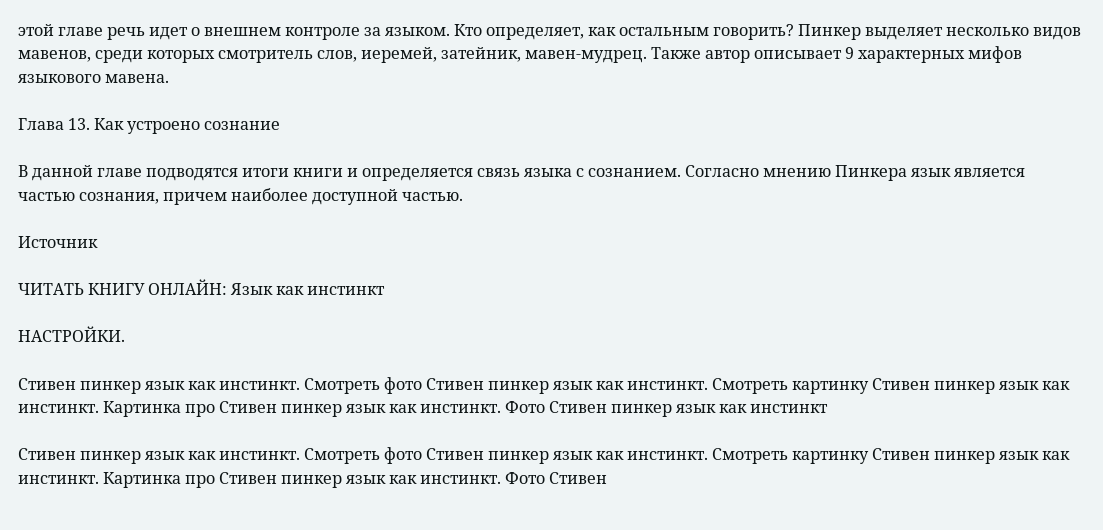этой главе речь идет о внешнем контроле за языком. Кто определяет, как остальным говорить? Пинкер выделяет несколько видов мавенов, среди которых смотритель слов, иеремей, затейник, мавен-мудрец. Также автор описывает 9 характерных мифов языкового мавена.

Глава 13. Как устроено сознание

В данной главе подводятся итоги книги и определяется связь языка с сознанием. Согласно мнению Пинкера язык является частью сознания, причем наиболее доступной частью.

Источник

ЧИТАТЬ КНИГУ ОНЛАЙН: Язык как инстинкт

НАСТРОЙКИ.

Стивен пинкер язык как инстинкт. Смотреть фото Стивен пинкер язык как инстинкт. Смотреть картинку Стивен пинкер язык как инстинкт. Картинка про Стивен пинкер язык как инстинкт. Фото Стивен пинкер язык как инстинкт

Стивен пинкер язык как инстинкт. Смотреть фото Стивен пинкер язык как инстинкт. Смотреть картинку Стивен пинкер язык как инстинкт. Картинка про Стивен пинкер язык как инстинкт. Фото Стивен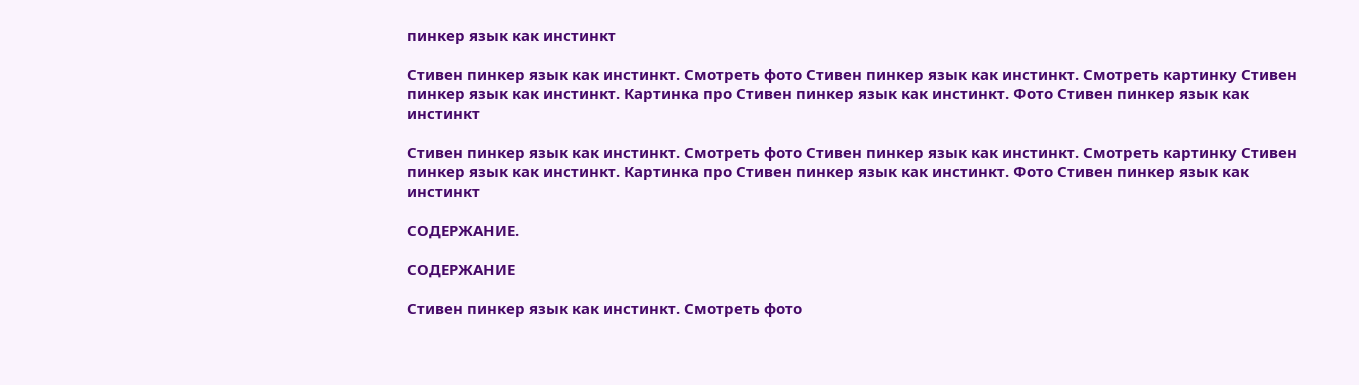пинкер язык как инстинкт

Стивен пинкер язык как инстинкт. Смотреть фото Стивен пинкер язык как инстинкт. Смотреть картинку Стивен пинкер язык как инстинкт. Картинка про Стивен пинкер язык как инстинкт. Фото Стивен пинкер язык как инстинкт

Стивен пинкер язык как инстинкт. Смотреть фото Стивен пинкер язык как инстинкт. Смотреть картинку Стивен пинкер язык как инстинкт. Картинка про Стивен пинкер язык как инстинкт. Фото Стивен пинкер язык как инстинкт

СОДЕРЖАНИЕ.

СОДЕРЖАНИЕ

Стивен пинкер язык как инстинкт. Смотреть фото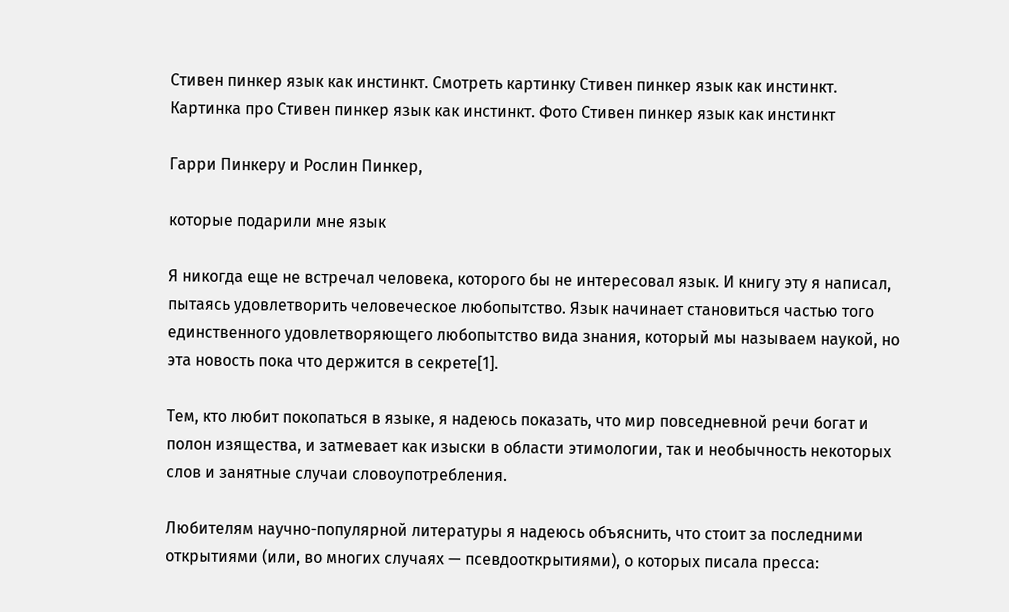Стивен пинкер язык как инстинкт. Смотреть картинку Стивен пинкер язык как инстинкт. Картинка про Стивен пинкер язык как инстинкт. Фото Стивен пинкер язык как инстинкт

Гарри Пинкеру и Рослин Пинкер,

которые подарили мне язык

Я никогда еще не встречал человека, которого бы не интересовал язык. И книгу эту я написал, пытаясь удовлетворить человеческое любопытство. Язык начинает становиться частью того единственного удовлетворяющего любопытство вида знания, который мы называем наукой, но эта новость пока что держится в секрете[1].

Тем, кто любит покопаться в языке, я надеюсь показать, что мир повседневной речи богат и полон изящества, и затмевает как изыски в области этимологии, так и необычность некоторых слов и занятные случаи словоупотребления.

Любителям научно-популярной литературы я надеюсь объяснить, что стоит за последними открытиями (или, во многих случаях — псевдооткрытиями), о которых писала пресса: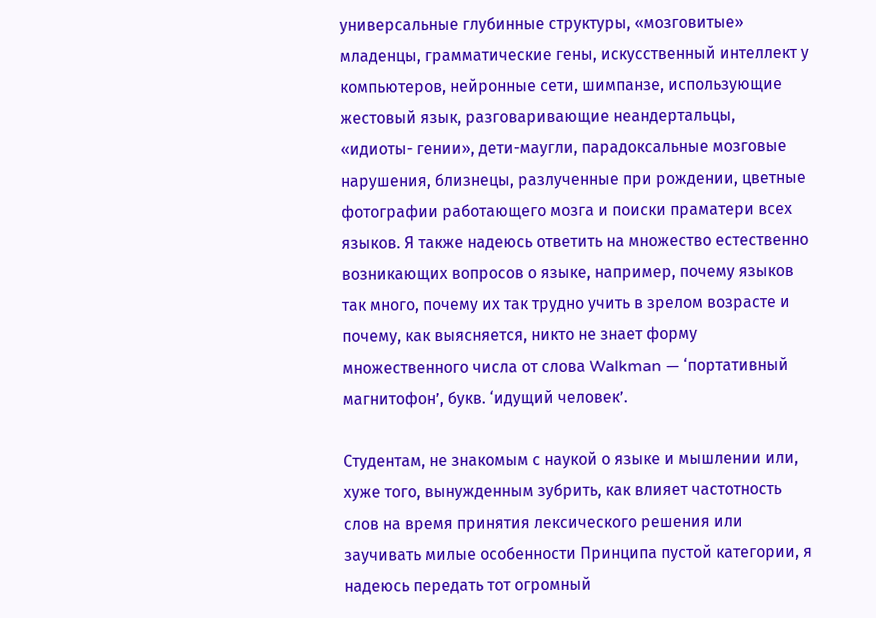универсальные глубинные структуры, «мозговитые» младенцы, грамматические гены, искусственный интеллект у компьютеров, нейронные сети, шимпанзе, использующие жестовый язык, разговаривающие неандертальцы, «идиоты- гении», дети-маугли, парадоксальные мозговые нарушения, близнецы, разлученные при рождении, цветные фотографии работающего мозга и поиски праматери всех языков. Я также надеюсь ответить на множество естественно возникающих вопросов о языке, например, почему языков так много, почему их так трудно учить в зрелом возрасте и почему, как выясняется, никто не знает форму множественного числа от слова Walkman — ‘портативный магнитофон’, букв. ‘идущий человек’.

Студентам, не знакомым с наукой о языке и мышлении или, хуже того, вынужденным зубрить, как влияет частотность слов на время принятия лексического решения или заучивать милые особенности Принципа пустой категории, я надеюсь передать тот огромный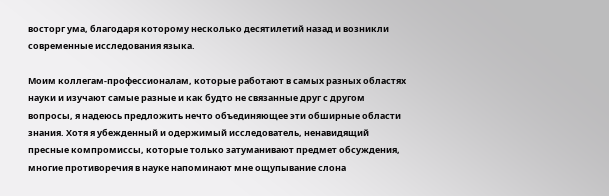восторг ума, благодаря которому несколько десятилетий назад и возникли современные исследования языка.

Моим коллегам-профессионалам, которые работают в самых разных областях науки и изучают самые разные и как будто не связанные друг с другом вопросы, я надеюсь предложить нечто объединяющее эти обширные области знания. Хотя я убежденный и одержимый исследователь, ненавидящий пресные компромиссы, которые только затуманивают предмет обсуждения, многие противоречия в науке напоминают мне ощупывание слона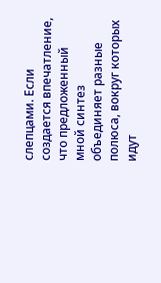слепцами. Если создается впечатление, что предложенный мной синтез объединяет разные полюса, вокруг которых идут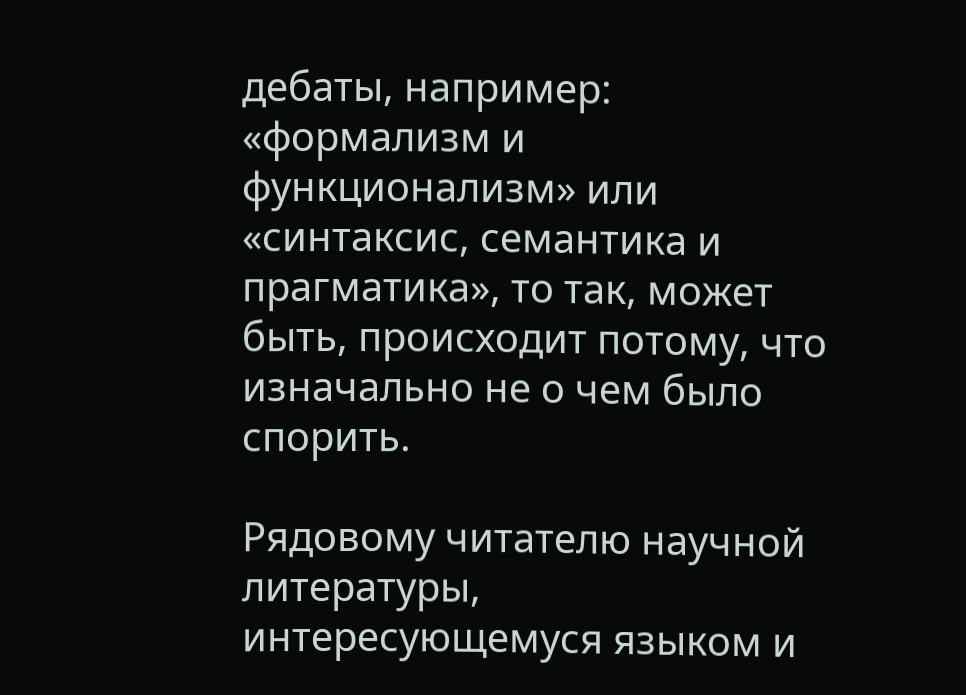дебаты, например: «формализм и функционализм» или «синтаксис, семантика и прагматика», то так, может быть, происходит потому, что изначально не о чем было спорить.

Рядовому читателю научной литературы, интересующемуся языком и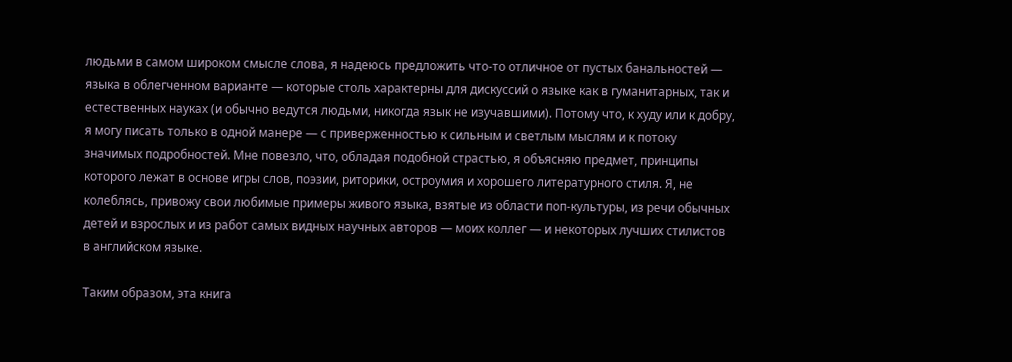людьми в самом широком смысле слова, я надеюсь предложить что-то отличное от пустых банальностей — языка в облегченном варианте — которые столь характерны для дискуссий о языке как в гуманитарных, так и естественных науках (и обычно ведутся людьми, никогда язык не изучавшими). Потому что, к худу или к добру, я могу писать только в одной манере — с приверженностью к сильным и светлым мыслям и к потоку значимых подробностей. Мне повезло, что, обладая подобной страстью, я объясняю предмет, принципы которого лежат в основе игры слов, поэзии, риторики, остроумия и хорошего литературного стиля. Я, не колеблясь, привожу свои любимые примеры живого языка, взятые из области поп-культуры, из речи обычных детей и взрослых и из работ самых видных научных авторов — моих коллег — и некоторых лучших стилистов в английском языке.

Таким образом, эта книга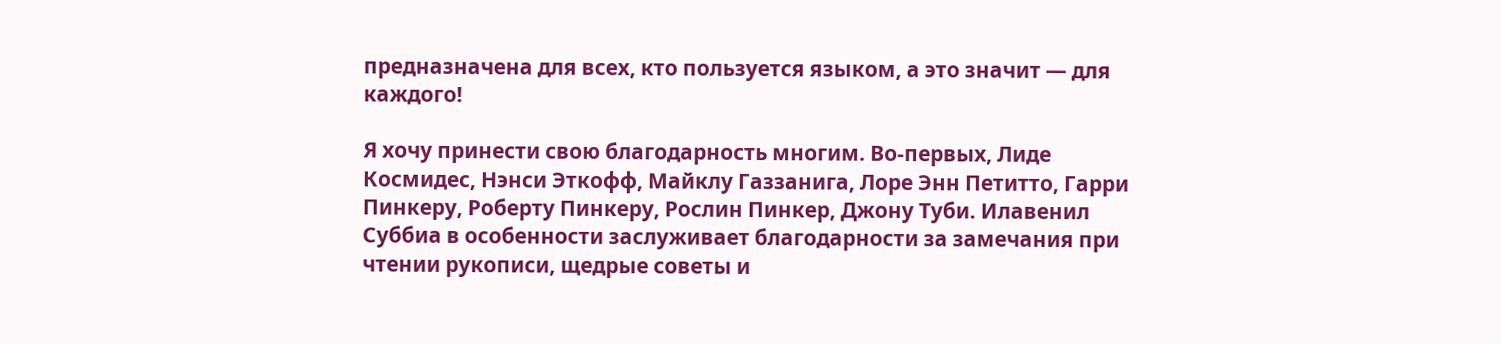предназначена для всех, кто пользуется языком, а это значит — для каждого!

Я хочу принести свою благодарность многим. Во-первых, Лиде Космидес, Нэнси Эткофф, Майклу Газзанига, Лоре Энн Петитто, Гарри Пинкеру, Роберту Пинкеру, Рослин Пинкер, Джону Туби. Илавенил Суббиа в особенности заслуживает благодарности за замечания при чтении рукописи, щедрые советы и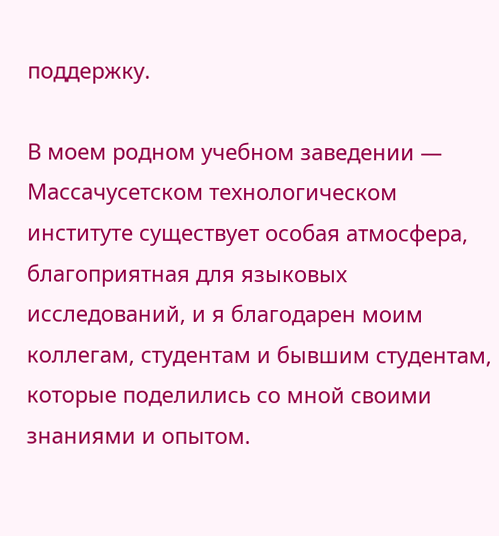поддержку.

В моем родном учебном заведении — Массачусетском технологическом институте существует особая атмосфера, благоприятная для языковых исследований, и я благодарен моим коллегам, студентам и бывшим студентам, которые поделились со мной своими знаниями и опытом.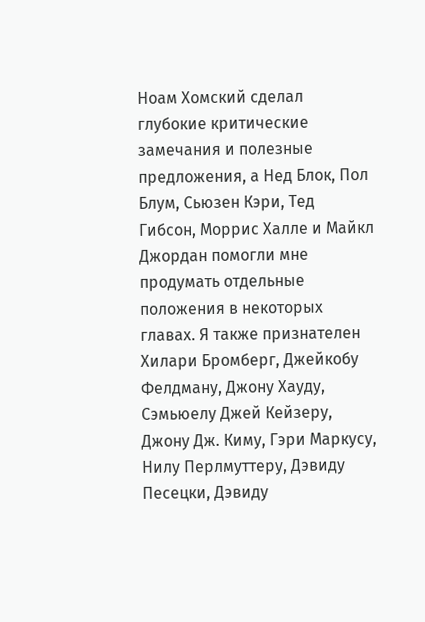Ноам Хомский сделал глубокие критические замечания и полезные предложения, а Нед Блок, Пол Блум, Сьюзен Кэри, Тед Гибсон, Моррис Халле и Майкл Джордан помогли мне продумать отдельные положения в некоторых главах. Я также признателен Хилари Бромберг, Джейкобу Фелдману, Джону Хауду, Сэмьюелу Джей Кейзеру, Джону Дж. Киму, Гэри Маркусу, Нилу Перлмуттеру, Дэвиду Песецки, Дэвиду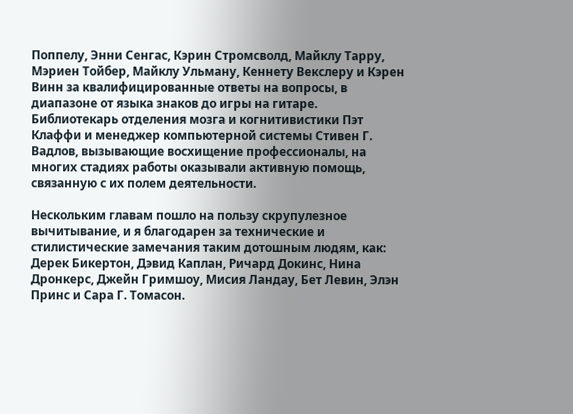Поппелу, Энни Сенгас, Кэрин Стромсволд, Майклу Тарру, Мэриен Тойбер, Майклу Ульману, Кеннету Векслеру и Кэрен Винн за квалифицированные ответы на вопросы, в диапазоне от языка знаков до игры на гитаре. Библиотекарь отделения мозга и когнитивистики Пэт Клаффи и менеджер компьютерной системы Стивен Г. Вадлов, вызывающие восхищение профессионалы, на многих стадиях работы оказывали активную помощь, связанную с их полем деятельности.

Нескольким главам пошло на пользу скрупулезное вычитывание, и я благодарен за технические и стилистические замечания таким дотошным людям, как: Дерек Бикертон, Дэвид Каплан, Ричард Докинс, Нина Дронкерс, Джейн Гримшоу, Мисия Ландау, Бет Левин, Элэн Принс и Сара Г. Томасон.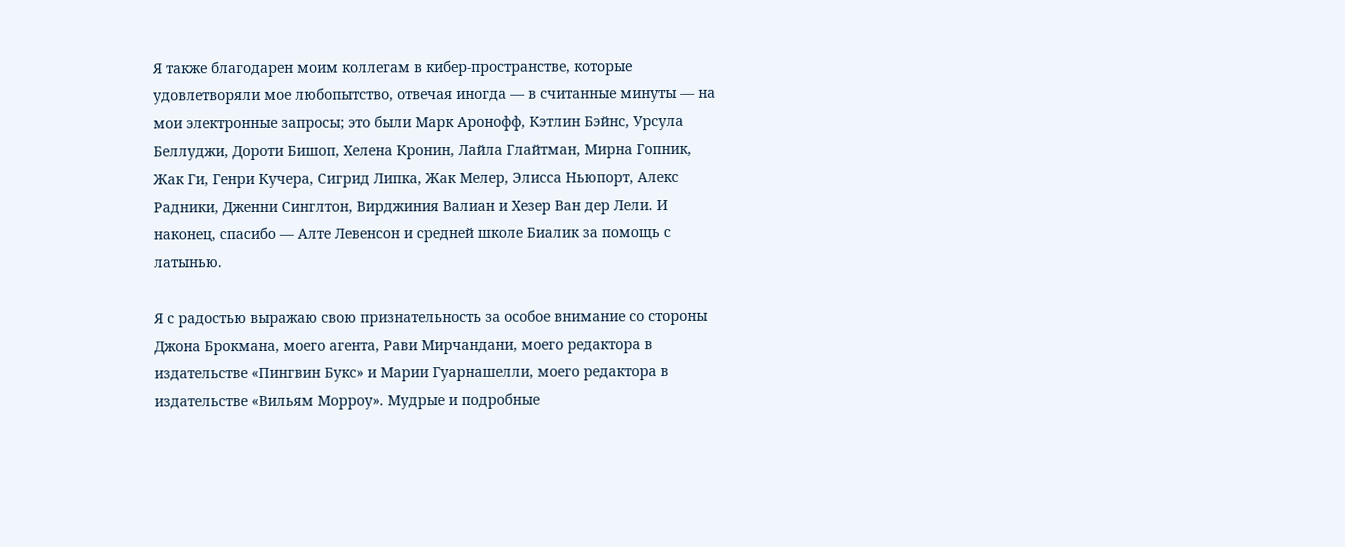Я также благодарен моим коллегам в кибер-пространстве, которые удовлетворяли мое любопытство, отвечая иногда — в считанные минуты — на мои электронные запросы; это были Марк Аронофф, Кэтлин Бэйнс, Урсула Беллуджи, Дороти Бишоп, Хелена Кронин, Лайла Глайтман, Мирна Гопник, Жак Ги, Генри Кучера, Сигрид Липка, Жак Мелер, Элисса Ньюпорт, Алекс Радники, Дженни Синглтон, Вирджиния Валиан и Хезер Ван дер Лели. И наконец, спасибо — Алте Левенсон и средней школе Биалик за помощь с латынью.

Я с радостью выражаю свою признательность за особое внимание со стороны Джона Брокмана, моего агента, Рави Мирчандани, моего редактора в издательстве «Пингвин Букс» и Марии Гуарнашелли, моего редактора в издательстве «Вильям Морроу». Мудрые и подробные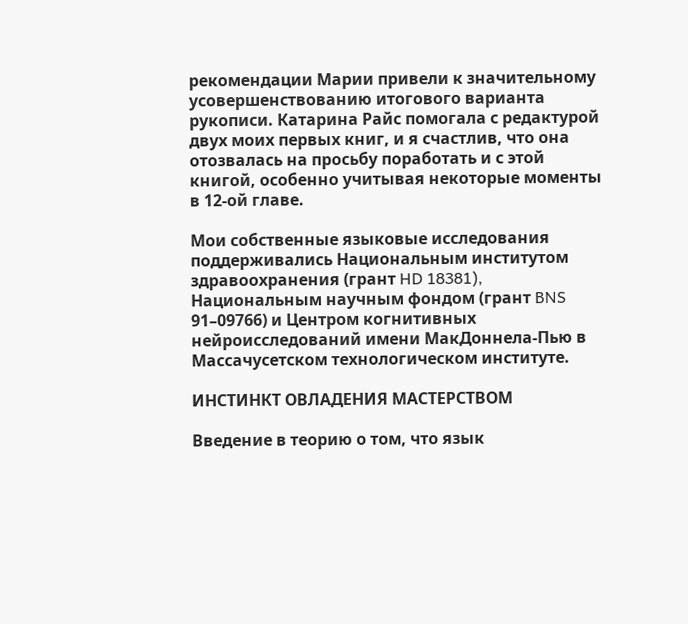рекомендации Марии привели к значительному усовершенствованию итогового варианта рукописи. Катарина Райс помогала с редактурой двух моих первых книг, и я счастлив, что она отозвалась на просьбу поработать и с этой книгой, особенно учитывая некоторые моменты в 12-ой главе.

Мои собственные языковые исследования поддерживались Национальным институтом здравоохранения (грант HD 18381), Национальным научным фондом (грант BNS 91–09766) и Центром когнитивных нейроисследований имени МакДоннела-Пью в Массачусетском технологическом институте.

ИНСТИНКТ ОВЛАДЕНИЯ МАСТЕРСТВОМ

Введение в теорию о том, что язык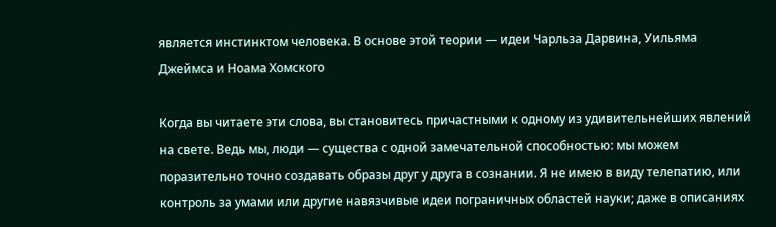является инстинктом человека. В основе этой теории — идеи Чарльза Дарвина, Уильяма Джеймса и Ноама Хомского

Когда вы читаете эти слова, вы становитесь причастными к одному из удивительнейших явлений на свете. Ведь мы, люди — существа с одной замечательной способностью: мы можем поразительно точно создавать образы друг у друга в сознании. Я не имею в виду телепатию, или контроль за умами или другие навязчивые идеи пограничных областей науки; даже в описаниях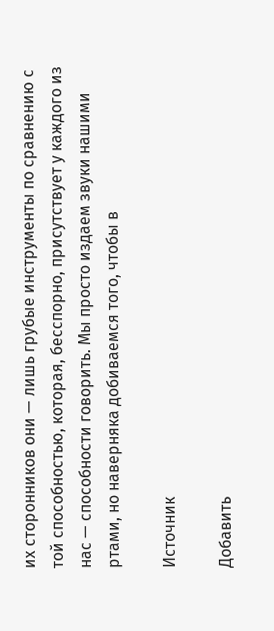их сторонников они — лишь грубые инструменты по сравнению с той способностью, которая, бесспорно, присутствует у каждого из нас — способности говорить. Мы просто издаем звуки нашими ртами, но наверняка добиваемся того, чтобы в

Источник

Добавить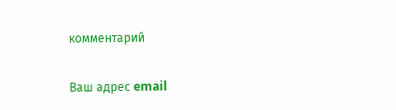комментарий

Ваш адрес email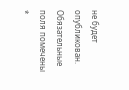не будет опубликован. Обязательные поля помечены *